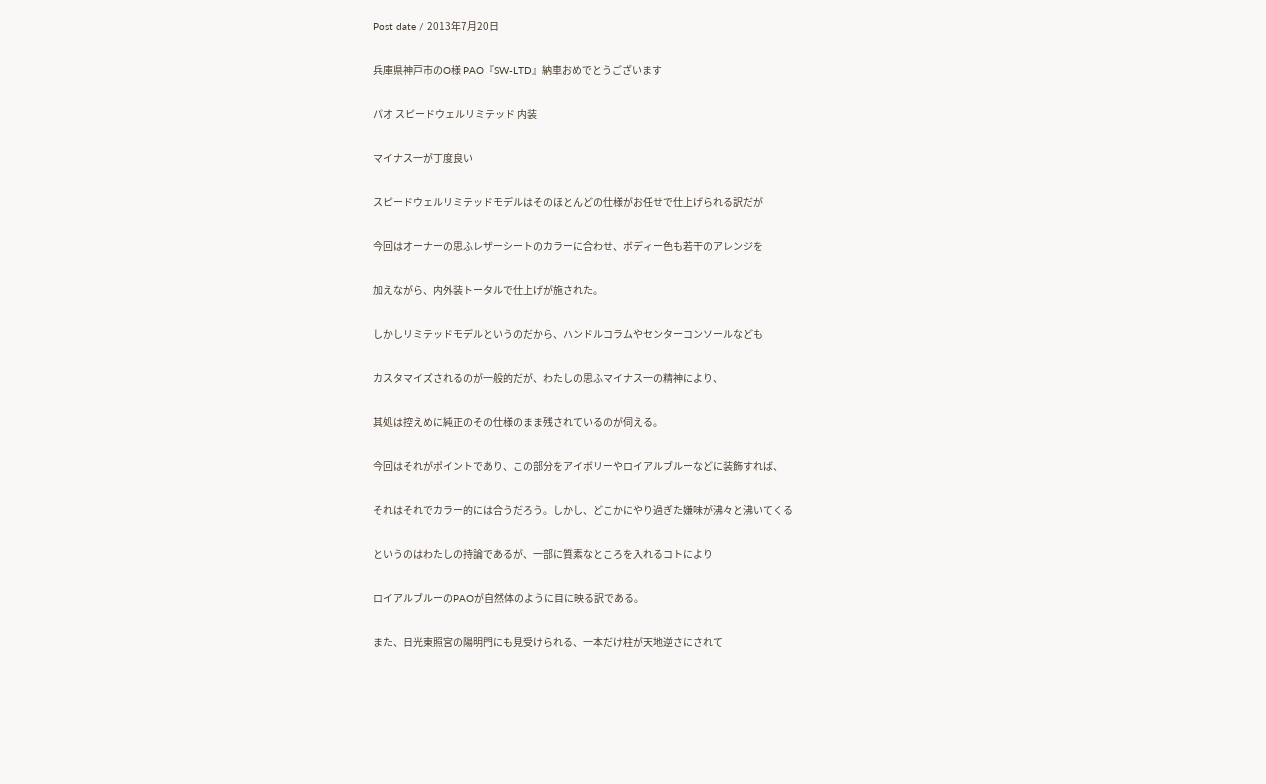Post date / 2013年7月20日

兵庫県神戸市のO様 PAO『SW-LTD』納車おめでとうございます

パオ スピードウェルリミテッド 内装

マイナス一が丁度良い

スピードウェルリミテッドモデルはそのほとんどの仕様がお任せで仕上げられる訳だが

今回はオーナーの思ふレザーシートのカラーに合わせ、ボディー色も若干のアレンジを

加えながら、内外装トータルで仕上げが施された。

しかしリミテッドモデルというのだから、ハンドルコラムやセンターコンソールなども

カスタマイズされるのが一般的だが、わたしの思ふマイナス一の精神により、

其処は控えめに純正のその仕様のまま残されているのが伺える。

今回はそれがポイントであり、この部分をアイボリーやロイアルブルーなどに装飾すれば、

それはそれでカラー的には合うだろう。しかし、どこかにやり過ぎた嫌味が沸々と沸いてくる

というのはわたしの持論であるが、一部に質素なところを入れるコトにより

ロイアルブルーのPAOが自然体のように目に映る訳である。

また、日光東照宮の陽明門にも見受けられる、一本だけ柱が天地逆さにされて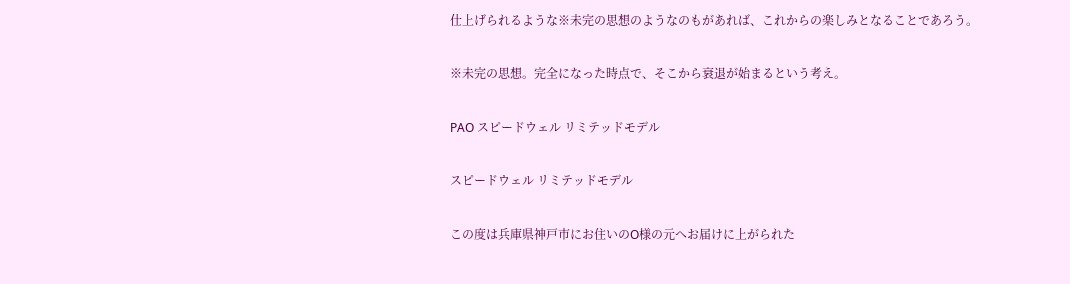仕上げられるような※未完の思想のようなのもがあれば、これからの楽しみとなることであろう。

※未完の思想。完全になった時点で、そこから衰退が始まるという考え。

PAO スピードウェル リミテッドモデル

スピードウェル リミテッドモデル

この度は兵庫県神戸市にお住いのO様の元へお届けに上がられた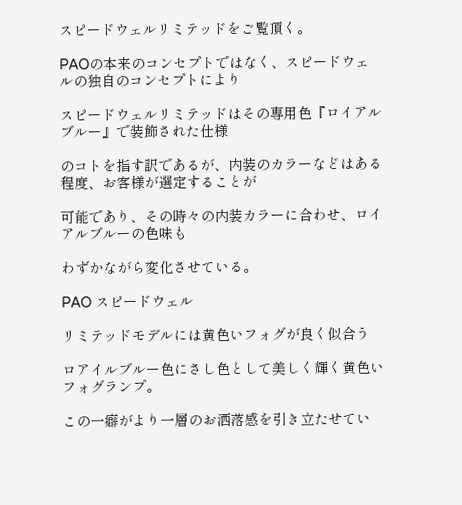スピードウェルリミテッドをご覧頂く。

PAOの本来のコンセプトではなく、スピードウェルの独自のコンセプトにより

スピードウェルリミテッドはその専用色『ロイアルブルー』で装飾された仕様

のコトを指す訳であるが、内装のカラーなどはある程度、お客様が選定することが

可能であり、その時々の内装カラーに合わせ、ロイアルブルーの色味も

わずかながら変化させている。

PAO スピードウェル

リミテッドモデルには黄色いフォグが良く似合う

ロアイルブルー色にさし色として美しく輝く黄色いフォグランプ。

この一癖がより一層のお洒落感を引き立たせてい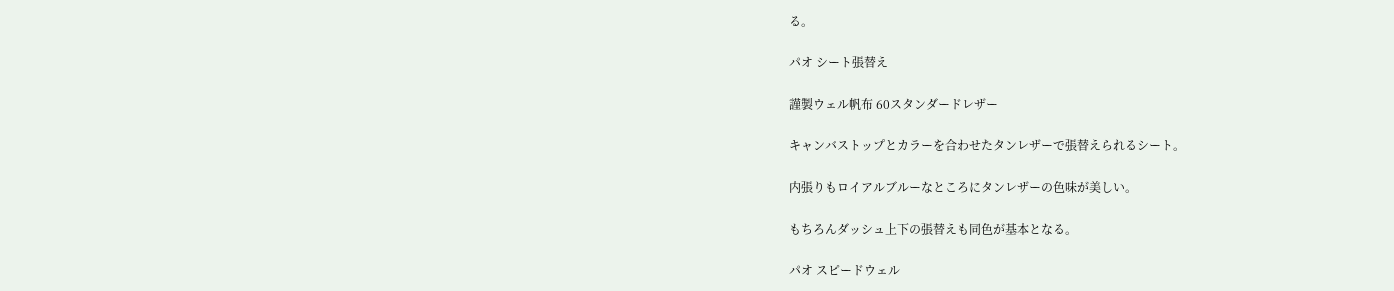る。

パオ シート張替え

謹製ウェル帆布 60スタンダードレザー

キャンバストップとカラーを合わせたタンレザーで張替えられるシート。

内張りもロイアルブルーなところにタンレザーの色味が美しい。

もちろんダッシュ上下の張替えも同色が基本となる。

パオ スピードウェル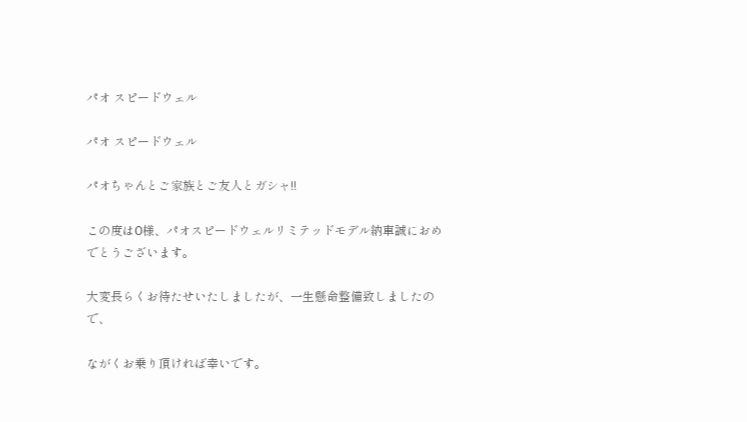パオ スピードウェル

パオ スピードウェル

パオちゃんとご家族とご友人とガシャ!!

この度はO様、パオスピードウェルリミテッドモデル納車誠におめでとうございます。

大変長らくお待たせいたしましたが、一生懸命整備致しましたので、

ながくお乗り頂ければ幸いです。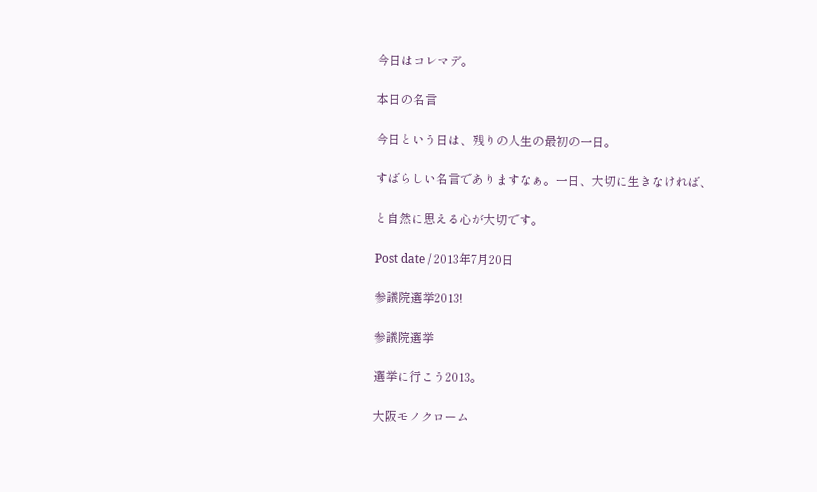今日はコレマデ。

本日の名言

今日という日は、残りの人生の最初の一日。

すばらしい名言でありますなぁ。一日、大切に生きなければ、

と自然に思える心が大切です。

Post date / 2013年7月20日

参議院選挙2013!

参議院選挙

選挙に行こう2013。

大阪モノクローム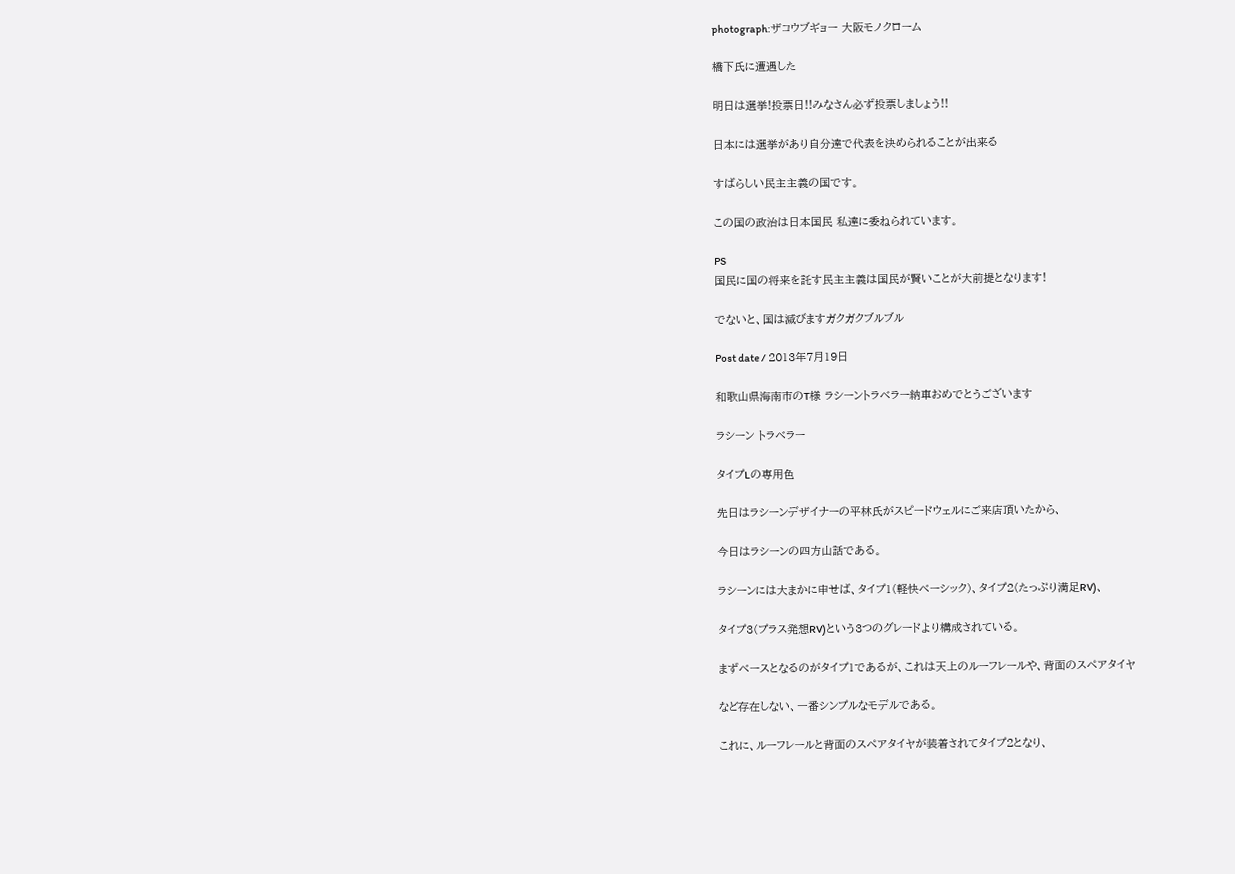photograph:ザコウブギョー 大阪モノクローム

橋下氏に遭遇した

明日は選挙!投票日!!みなさん必ず投票しましょう!!

日本には選挙があり自分達で代表を決められることが出来る

すばらしい民主主義の国です。

この国の政治は日本国民 私達に委ねられています。

PS
国民に国の将来を託す民主主義は国民が賢いことが大前提となります!

でないと、国は滅びますガクガクブルブル

Post date / 2013年7月19日

和歌山県海南市のT様 ラシーントラベラー納車おめでとうございます

ラシーン トラベラー

タイプLの専用色

先日はラシーンデザイナーの平林氏がスピードウェルにご来店頂いたから、

今日はラシーンの四方山話である。

ラシーンには大まかに申せば、タイプ1(軽快ベーシック)、タイプ2(たっぷり満足RV)、

タイプ3(プラス発想RV)という3つのグレードより構成されている。

まずベースとなるのがタイプ1であるが、これは天上のルーフレールや、背面のスペアタイヤ

など存在しない、一番シンプルなモデルである。

これに、ルーフレールと背面のスペアタイヤが装着されてタイプ2となり、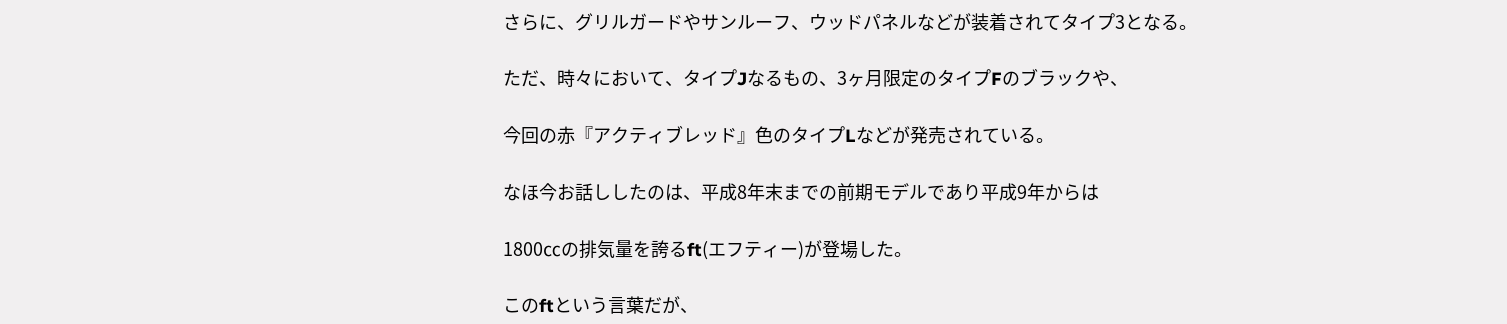さらに、グリルガードやサンルーフ、ウッドパネルなどが装着されてタイプ3となる。

ただ、時々において、タイプJなるもの、3ヶ月限定のタイプFのブラックや、

今回の赤『アクティブレッド』色のタイプLなどが発売されている。

なほ今お話ししたのは、平成8年末までの前期モデルであり平成9年からは

1800㏄の排気量を誇るft(エフティー)が登場した。

このftという言葉だが、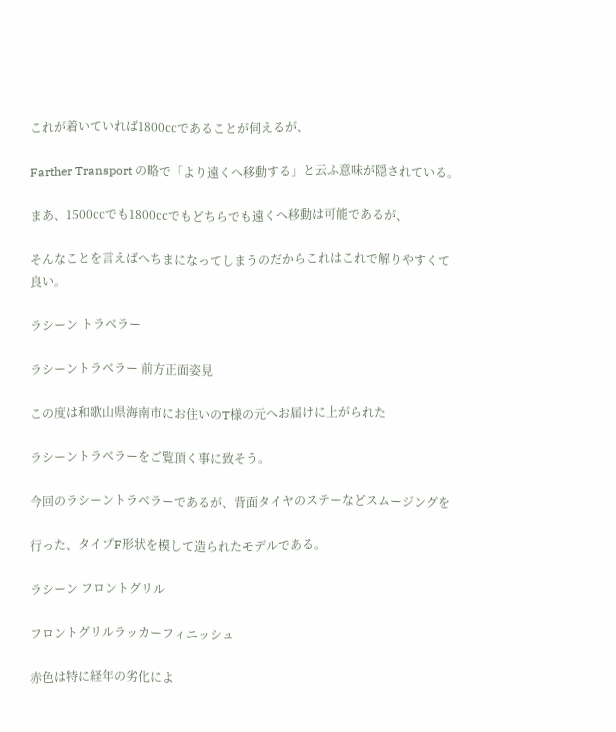これが着いていれば1800㏄であることが伺えるが、

Farther Transport の略で「より遠くへ移動する」と云ふ意味が隠されている。

まあ、1500㏄でも1800㏄でもどちらでも遠くへ移動は可能であるが、

そんなことを言えばへちまになってしまうのだからこれはこれで解りやすくて良い。

ラシーン トラベラー

ラシーントラベラー 前方正面姿見

この度は和歌山県海南市にお住いのT様の元へお届けに上がられた

ラシーントラベラーをご覧頂く事に致そう。

今回のラシーントラベラーであるが、背面タイヤのステーなどスムージングを

行った、タイプF形状を模して造られたモデルである。

ラシーン フロントグリル

フロントグリルラッカーフィニッシュ

赤色は特に経年の劣化によ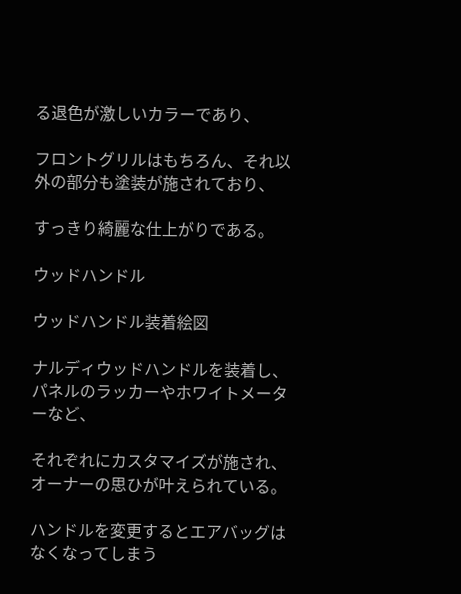る退色が激しいカラーであり、

フロントグリルはもちろん、それ以外の部分も塗装が施されており、

すっきり綺麗な仕上がりである。

ウッドハンドル

ウッドハンドル装着絵図

ナルディウッドハンドルを装着し、パネルのラッカーやホワイトメーターなど、

それぞれにカスタマイズが施され、オーナーの思ひが叶えられている。

ハンドルを変更するとエアバッグはなくなってしまう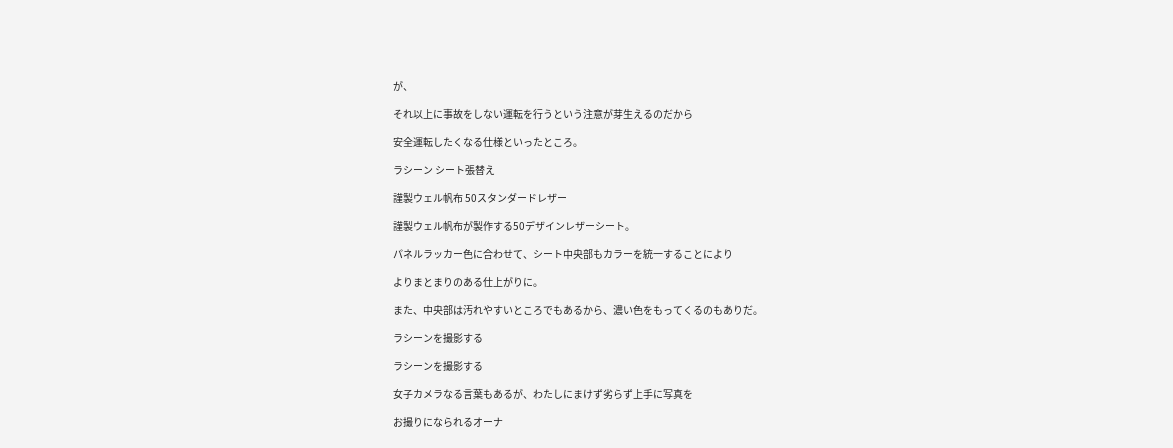が、

それ以上に事故をしない運転を行うという注意が芽生えるのだから

安全運転したくなる仕様といったところ。

ラシーン シート張替え

謹製ウェル帆布 50スタンダードレザー

謹製ウェル帆布が製作する50デザインレザーシート。

パネルラッカー色に合わせて、シート中央部もカラーを統一することにより

よりまとまりのある仕上がりに。

また、中央部は汚れやすいところでもあるから、濃い色をもってくるのもありだ。

ラシーンを撮影する

ラシーンを撮影する

女子カメラなる言葉もあるが、わたしにまけず劣らず上手に写真を

お撮りになられるオーナ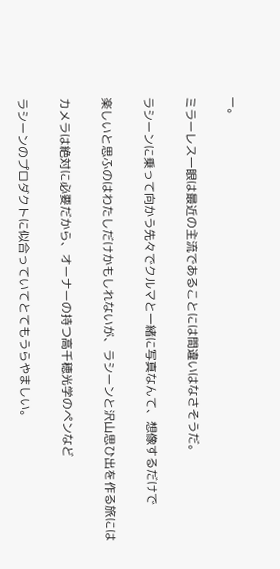ー。

ミラーレス一眼は最近の主流であることには間違いはなさそうだ。

ラシーンに乗って向かう先々でクルマと一緒に写真なんて、想像するだけで

楽しいと思ふのはわたしだけかもしれないが、ラシーンと沢山思ひ出を作る旅には

カメラは絶対に必要だから、オーナーの持つ高千穂光学のペンなど

ラシーンのプロダクトに似合っていてとてもうらやましい。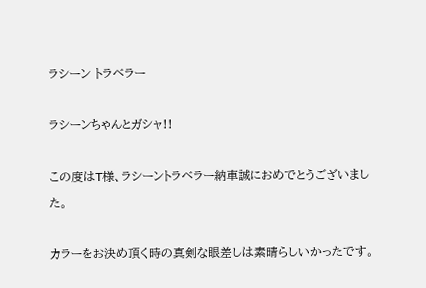ラシーン トラベラー

ラシーンちゃんとガシャ!!

この度はT様、ラシーントラベラー納車誠におめでとうございました。

カラーをお決め頂く時の真剣な眼差しは素晴らしいかったです。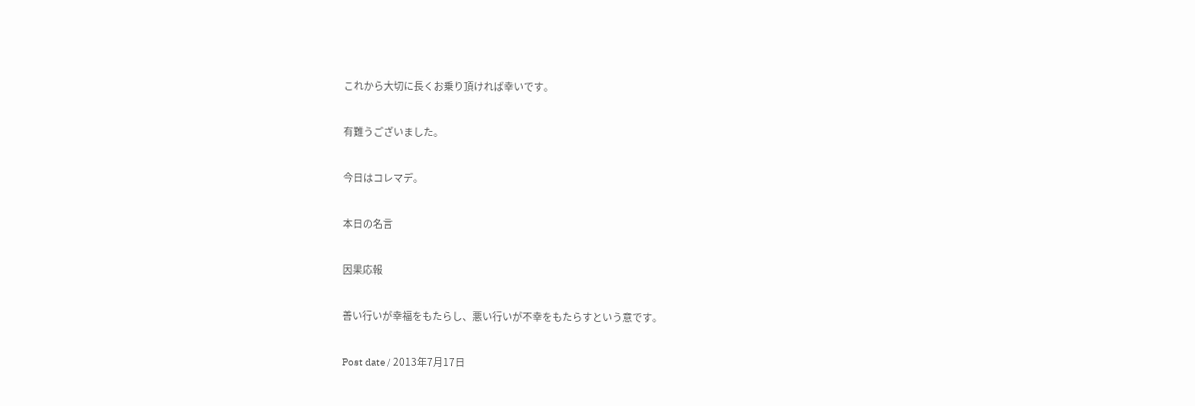これから大切に長くお乗り頂ければ幸いです。

有難うございました。

今日はコレマデ。

本日の名言

因果応報

善い行いが幸福をもたらし、悪い行いが不幸をもたらすという意です。

Post date / 2013年7月17日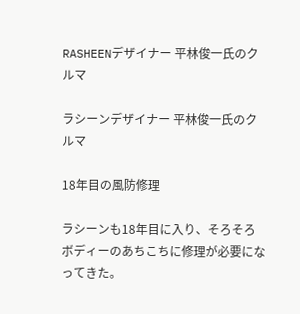RASHEENデザイナー 平林俊一氏のクルマ

ラシーンデザイナー 平林俊一氏のクルマ

18年目の風防修理

ラシーンも18年目に入り、そろそろボディーのあちこちに修理が必要になってきた。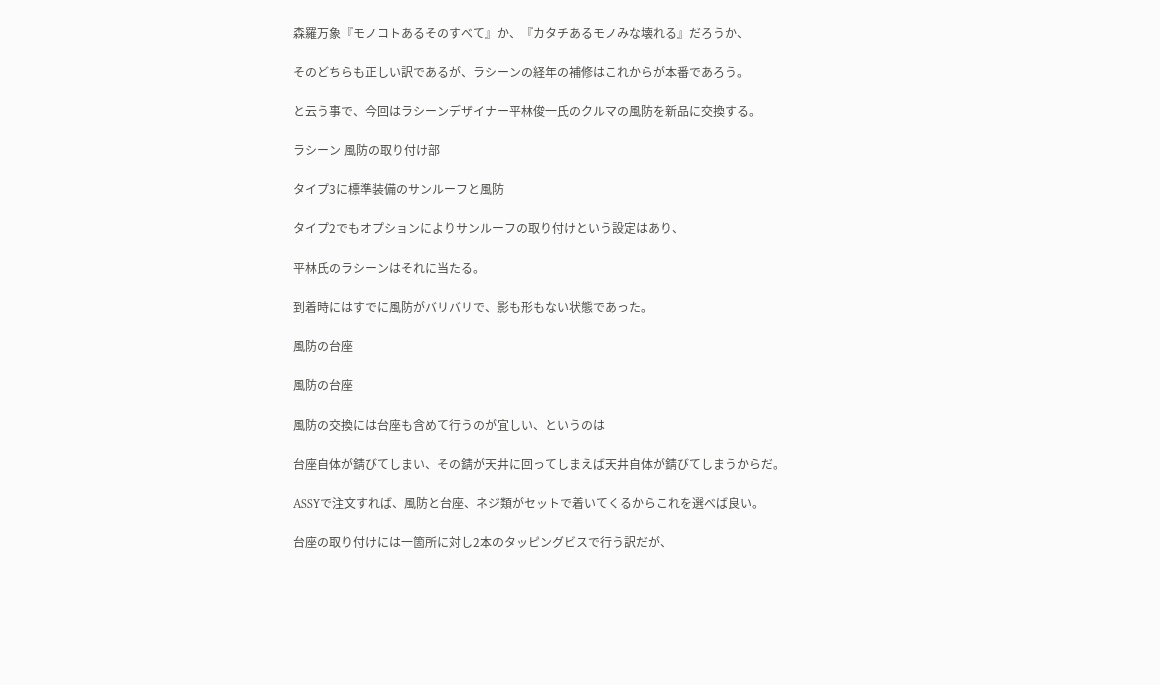森羅万象『モノコトあるそのすべて』か、『カタチあるモノみな壊れる』だろうか、

そのどちらも正しい訳であるが、ラシーンの経年の補修はこれからが本番であろう。

と云う事で、今回はラシーンデザイナー平林俊一氏のクルマの風防を新品に交換する。

ラシーン 風防の取り付け部

タイプ3に標準装備のサンルーフと風防

タイプ2でもオプションによりサンルーフの取り付けという設定はあり、

平林氏のラシーンはそれに当たる。

到着時にはすでに風防がバリバリで、影も形もない状態であった。

風防の台座

風防の台座

風防の交換には台座も含めて行うのが宜しい、というのは

台座自体が錆びてしまい、その錆が天井に回ってしまえば天井自体が錆びてしまうからだ。

ASSYで注文すれば、風防と台座、ネジ類がセットで着いてくるからこれを選べば良い。

台座の取り付けには一箇所に対し2本のタッピングビスで行う訳だが、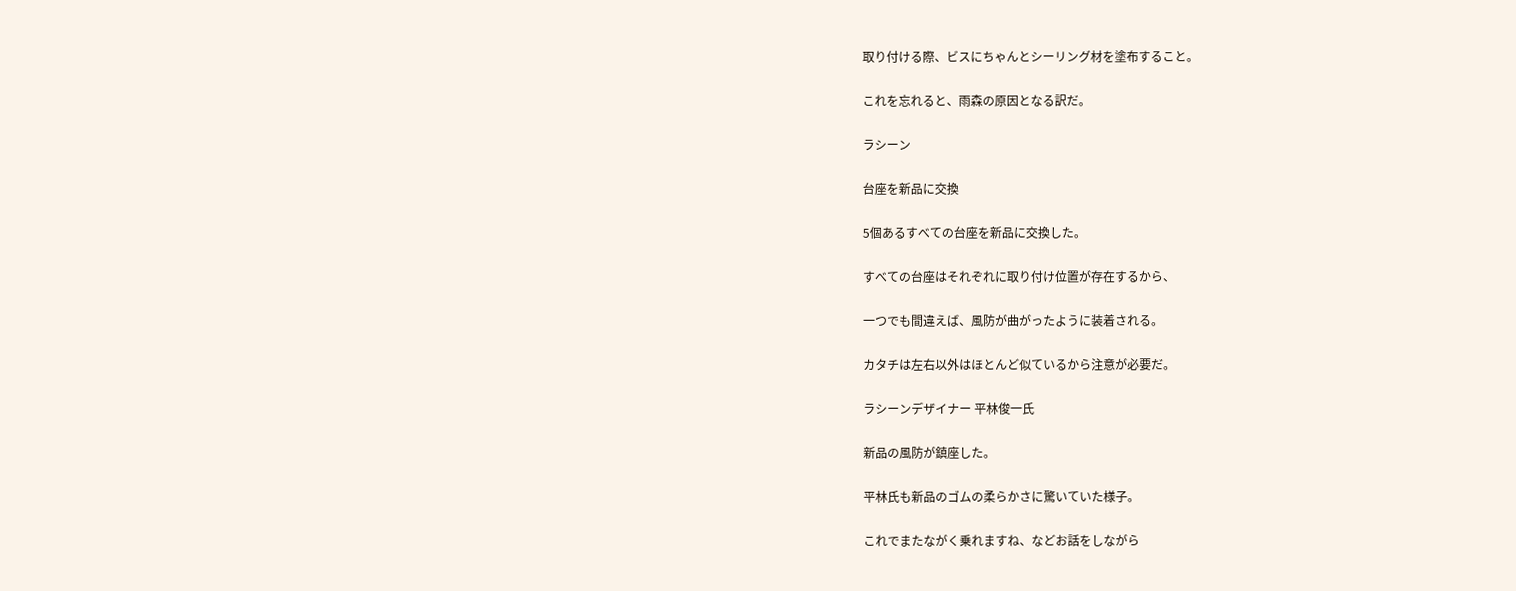取り付ける際、ビスにちゃんとシーリング材を塗布すること。

これを忘れると、雨森の原因となる訳だ。

ラシーン

台座を新品に交換

5個あるすべての台座を新品に交換した。

すべての台座はそれぞれに取り付け位置が存在するから、

一つでも間違えば、風防が曲がったように装着される。

カタチは左右以外はほとんど似ているから注意が必要だ。

ラシーンデザイナー 平林俊一氏

新品の風防が鎮座した。

平林氏も新品のゴムの柔らかさに驚いていた様子。

これでまたながく乗れますね、などお話をしながら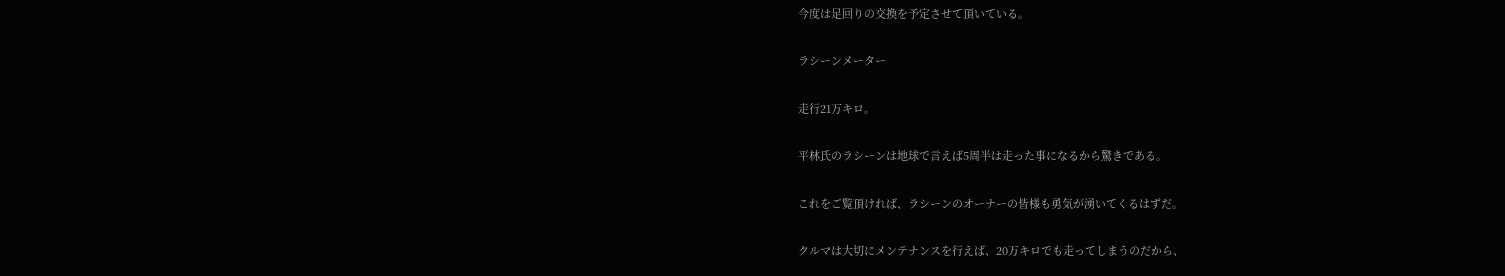今度は足回りの交換を予定させて頂いている。

ラシーンメーター

走行21万キロ。

平林氏のラシーンは地球で言えば5周半は走った事になるから驚きである。

これをご覧頂ければ、ラシーンのオーナーの皆様も勇気が湧いてくるはずだ。

クルマは大切にメンテナンスを行えば、20万キロでも走ってしまうのだから、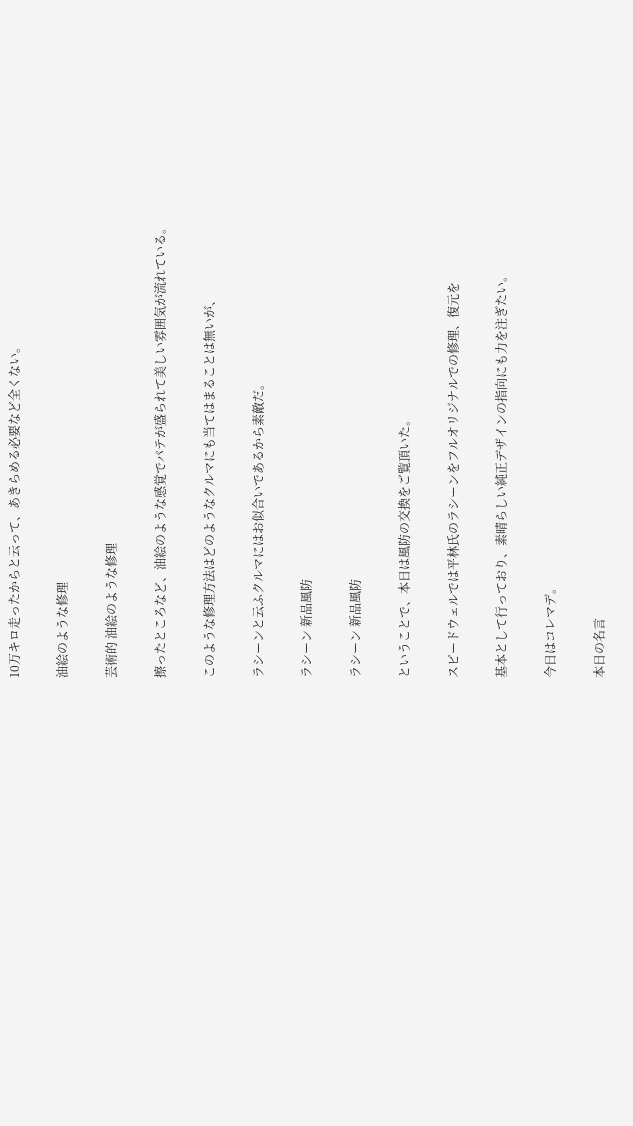10万キロ走ったからと云って、あきらめる必要など全くない。

油絵のような修理

芸術的 油絵のような修理

擦ったところなど、油絵のような感覚でパテが盛られて美しい雰囲気が流れている。

このような修理方法はどのようなクルマにも当てはまることは無いが、

ラシーンと云ふクルマにはお似合いであるから素敵だ。

ラシーン 新品風防

ラシーン 新品風防

ということで、本日は風防の交換をご覧頂いた。

スピードウェルでは平林氏のラシーンをフルオリジナルでの修理、復元を

基本として行っており、素晴らしい純正デザインの指向にも力を注ぎたい。

今日はコレマデ。

本日の名言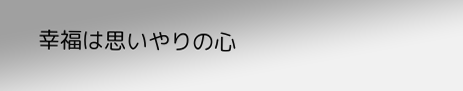幸福は思いやりの心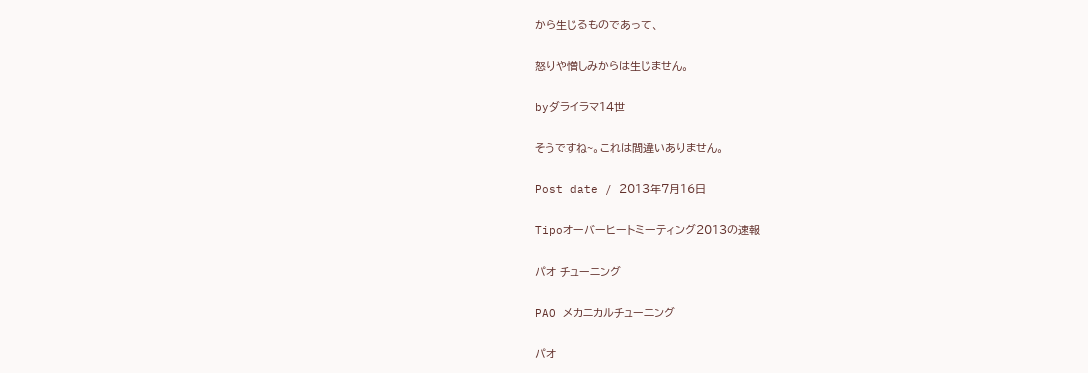から生じるものであって、

怒りや憎しみからは生じません。

byダライラマ14世

そうですね~。これは間違いありません。

Post date / 2013年7月16日

Tipoオーバーヒートミーティング2013の速報

パオ チューニング

PAO メカニカルチューニング

パオ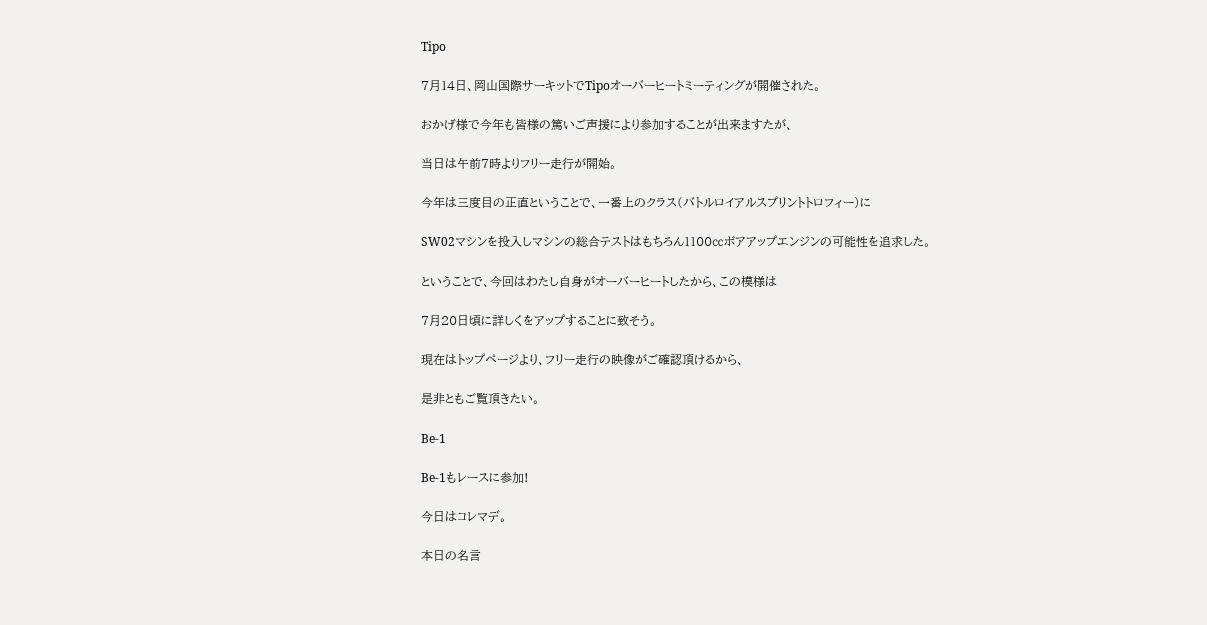Tipo

7月14日、岡山国際サーキットでTipoオーバーヒートミーティングが開催された。

おかげ様で今年も皆様の篤いご声援により参加することが出来ますたが、

当日は午前7時よりフリー走行が開始。

今年は三度目の正直ということで、一番上のクラス(バトルロイアルスプリントトロフィー)に

SW02マシンを投入しマシンの総合テストはもちろん1100㏄ボアアップエンジンの可能性を追求した。

ということで、今回はわたし自身がオーバーヒートしたから、この模様は

7月20日頃に詳しくをアップすることに致そう。

現在はトップページより、フリー走行の映像がご確認頂けるから、

是非ともご覧頂きたい。

Be-1

Be-1もレースに参加!

今日はコレマデ。

本日の名言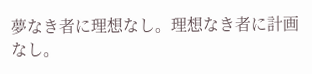夢なき者に理想なし。理想なき者に計画なし。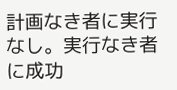計画なき者に実行なし。実行なき者に成功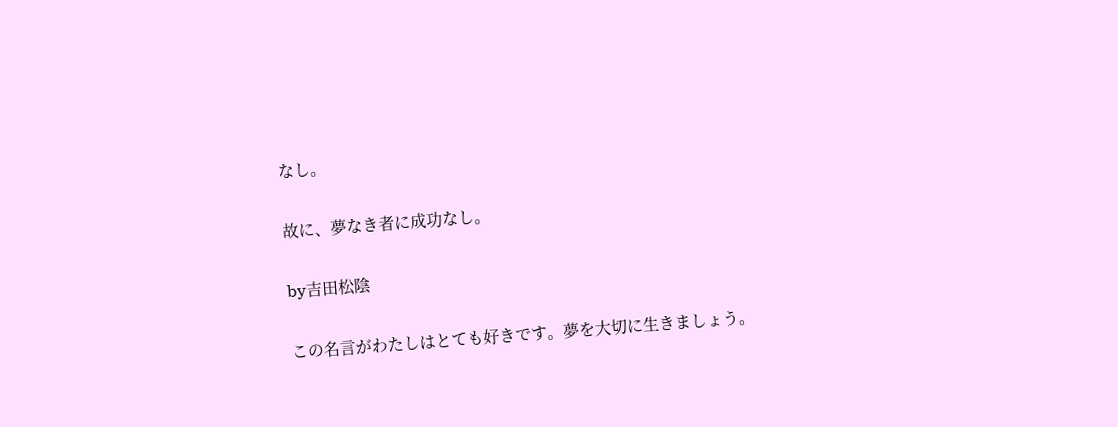なし。

故に、夢なき者に成功なし。

by吉田松陰

この名言がわたしはとても好きです。夢を大切に生きましょう。